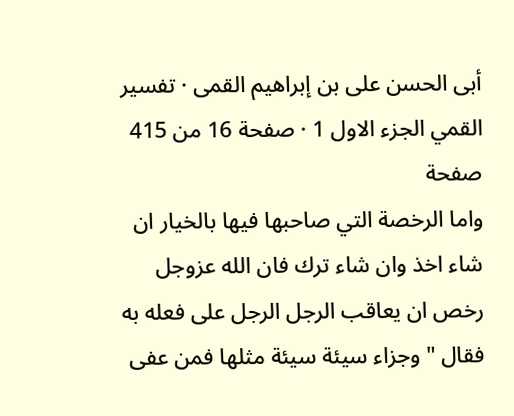أبى الحسن على بن إبراهيم القمى · تفسير القمي الجزء الاول 1 · صفحة 16 من 415
صفحة
واما الرخصة التي صاحبها فيها بالخيار ان شاء اخذ وان شاء ترك فان الله عزوجل رخص ان يعاقب الرجل الرجل على فعله به فقال " وجزاء سيئة سيئة مثلها فمن عفى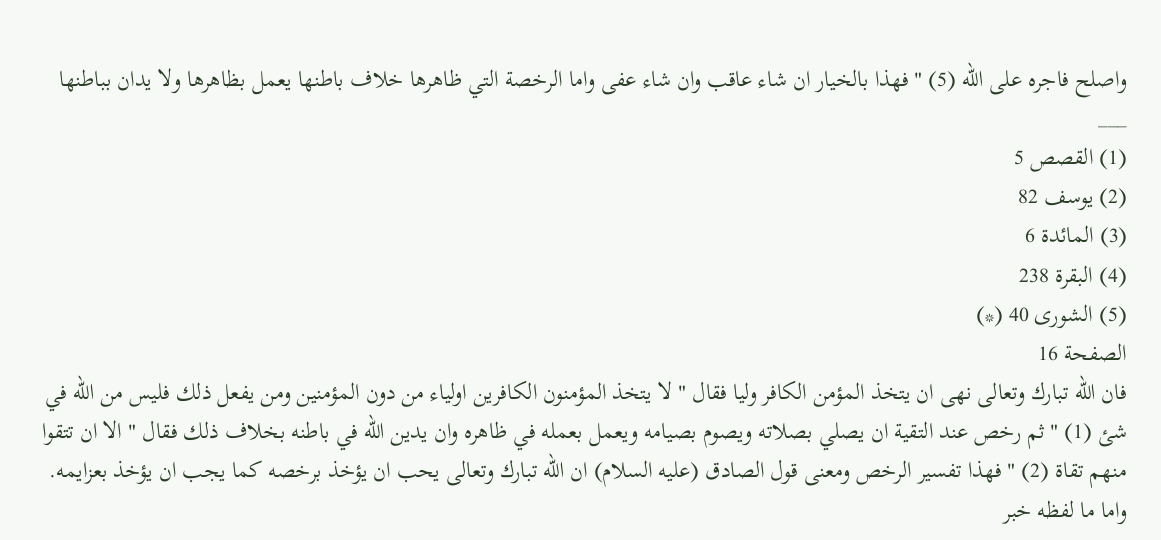واصلح فاجره على الله (5) " فهذا بالخيار ان شاء عاقب وان شاء عفى واما الرخصة التي ظاهرها خلاف باطنها يعمل بظاهرها ولا يدان بباطنها
___
(1) القصص 5
(2) يوسف 82
(3) المائدة 6
(4) البقرة 238
(5) الشورى 40 (*)
الصفحة 16
فان الله تبارك وتعالى نهى ان يتخذ المؤمن الكافر وليا فقال " لا يتخذ المؤمنون الكافرين اولياء من دون المؤمنين ومن يفعل ذلك فليس من الله في شئ (1) " ثم رخص عند التقية ان يصلي بصلاته ويصوم بصيامه ويعمل بعمله في ظاهره وان يدين الله في باطنه بخلاف ذلك فقال " الا ان تتقوا منهم تقاة (2) " فهذا تفسير الرخص ومعنى قول الصادق (عليه السلام) ان الله تبارك وتعالى يحب ان يؤخذ برخصه كما يجب ان يؤخذ بعزايمه.
واما ما لفظه خبر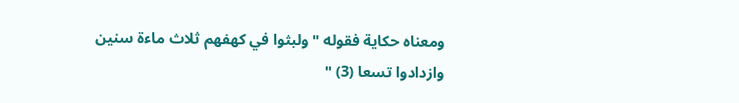ومعناه حكاية فقوله " ولبثوا في كهفهم ثلاث ماءة سنين وازدادوا تسعا (3) "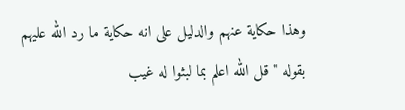وهذا حكاية عنهم والدليل على انه حكاية ما رد الله عليهم بقوله " قل الله اعلم بما لبثوا له غيب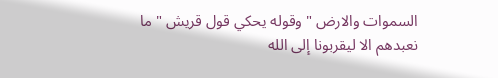السموات والارض " وقوله يحكي قول قريش " ما نعبدهم الا ليقربونا إلى الله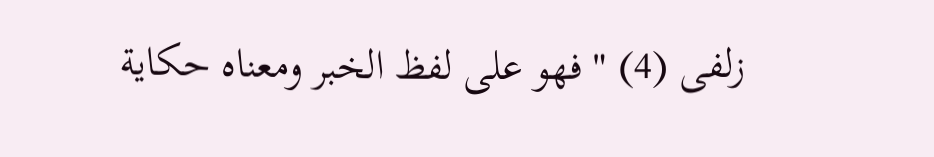زلفى (4) " فهو على لفظ الخبر ومعناه حكاية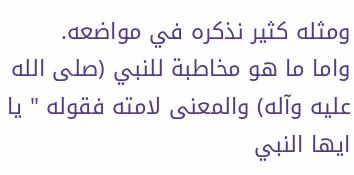ومثله كثير نذكره في مواضعه.
واما ما هو مخاطبة للنبي (صلى الله عليه وآله) والمعنى لامته فقوله " يا ايها النبي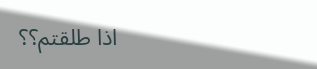اذا طلقتم؟؟